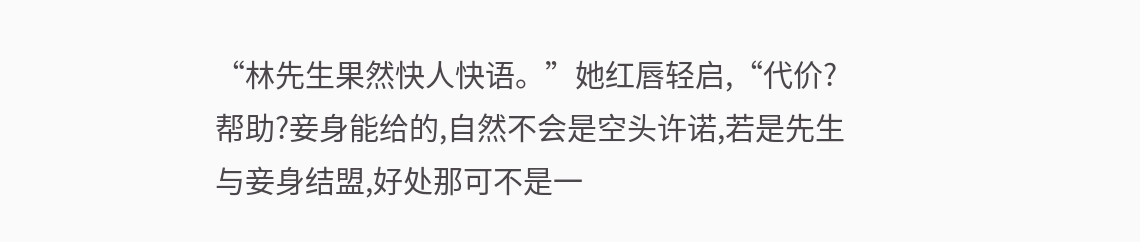“林先生果然快人快语。”她红唇轻启,“代价?帮助?妾身能给的,自然不会是空头许诺,若是先生与妾身结盟,好处那可不是一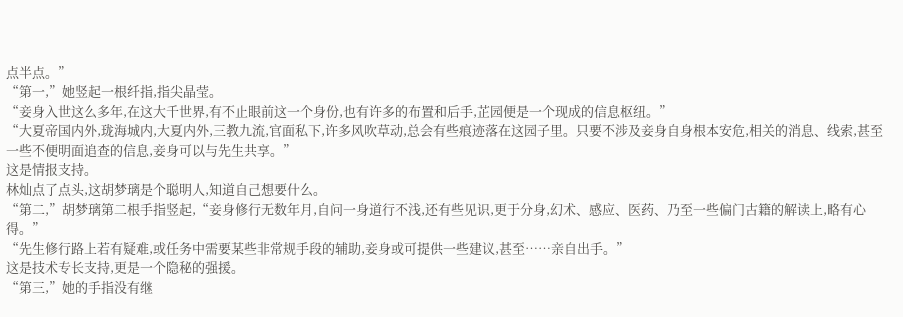点半点。”
“第一,”她竖起一根纤指,指尖晶莹。
“妾身入世这么多年,在这大千世界,有不止眼前这一个身份,也有许多的布置和后手,芷园便是一个现成的信息枢纽。”
“大夏帝国内外,珑海城内,大夏内外,三教九流,官面私下,许多风吹草动,总会有些痕迹落在这园子里。只要不涉及妾身自身根本安危,相关的消息、线索,甚至一些不便明面追查的信息,妾身可以与先生共享。”
这是情报支持。
林灿点了点头,这胡梦璃是个聪明人,知道自己想要什么。
“第二,”胡梦璃第二根手指竖起,“妾身修行无数年月,自问一身道行不浅,还有些见识,更于分身,幻术、感应、医药、乃至一些偏门古籍的解读上,略有心得。”
“先生修行路上若有疑难,或任务中需要某些非常规手段的辅助,妾身或可提供一些建议,甚至……亲自出手。”
这是技术专长支持,更是一个隐秘的强援。
“第三,”她的手指没有继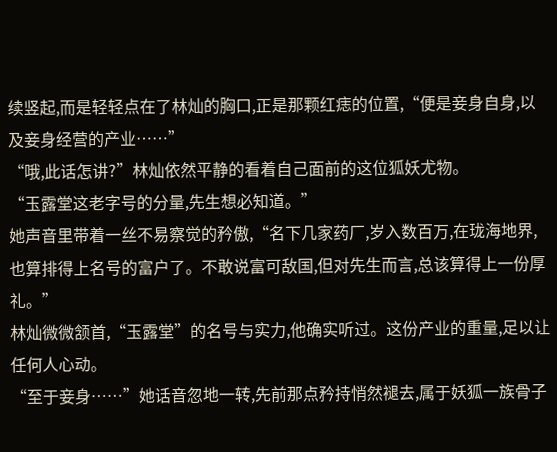续竖起,而是轻轻点在了林灿的胸口,正是那颗红痣的位置,“便是妾身自身,以及妾身经营的产业……”
“哦,此话怎讲?”林灿依然平静的看着自己面前的这位狐妖尤物。
“玉露堂这老字号的分量,先生想必知道。”
她声音里带着一丝不易察觉的矜傲,“名下几家药厂,岁入数百万,在珑海地界,也算排得上名号的富户了。不敢说富可敌国,但对先生而言,总该算得上一份厚礼。”
林灿微微颔首,“玉露堂”的名号与实力,他确实听过。这份产业的重量,足以让任何人心动。
“至于妾身……”她话音忽地一转,先前那点矜持悄然褪去,属于妖狐一族骨子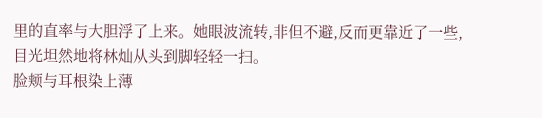里的直率与大胆浮了上来。她眼波流转,非但不避,反而更靠近了一些,目光坦然地将林灿从头到脚轻轻一扫。
脸颊与耳根染上薄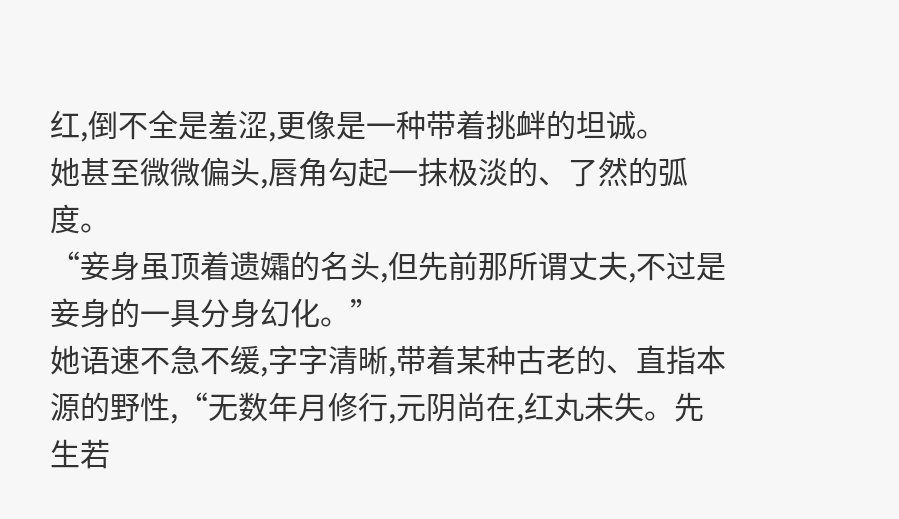红,倒不全是羞涩,更像是一种带着挑衅的坦诚。
她甚至微微偏头,唇角勾起一抹极淡的、了然的弧度。
“妾身虽顶着遗孀的名头,但先前那所谓丈夫,不过是妾身的一具分身幻化。”
她语速不急不缓,字字清晰,带着某种古老的、直指本源的野性,“无数年月修行,元阴尚在,红丸未失。先生若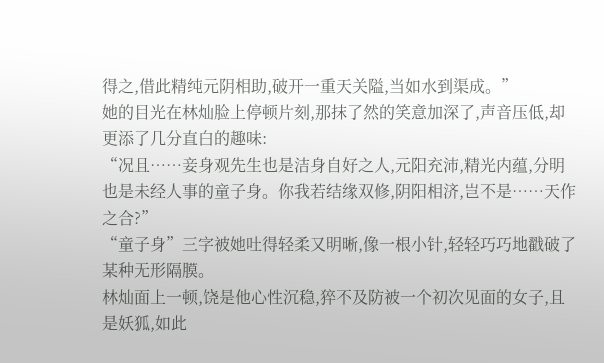得之,借此精纯元阴相助,破开一重天关隘,当如水到渠成。”
她的目光在林灿脸上停顿片刻,那抹了然的笑意加深了,声音压低,却更添了几分直白的趣味:
“况且……妾身观先生也是洁身自好之人,元阳充沛,精光内蕴,分明也是未经人事的童子身。你我若结缘双修,阴阳相济,岂不是……天作之合?”
“童子身”三字被她吐得轻柔又明晰,像一根小针,轻轻巧巧地戳破了某种无形隔膜。
林灿面上一顿,饶是他心性沉稳,猝不及防被一个初次见面的女子,且是妖狐,如此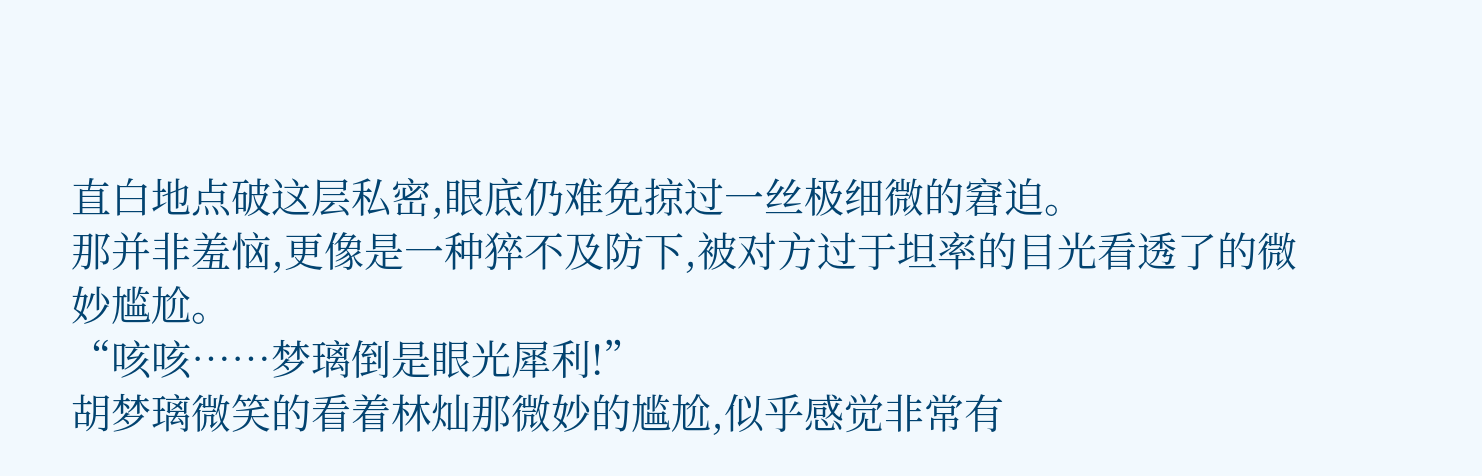直白地点破这层私密,眼底仍难免掠过一丝极细微的窘迫。
那并非羞恼,更像是一种猝不及防下,被对方过于坦率的目光看透了的微妙尴尬。
“咳咳……梦璃倒是眼光犀利!”
胡梦璃微笑的看着林灿那微妙的尴尬,似乎感觉非常有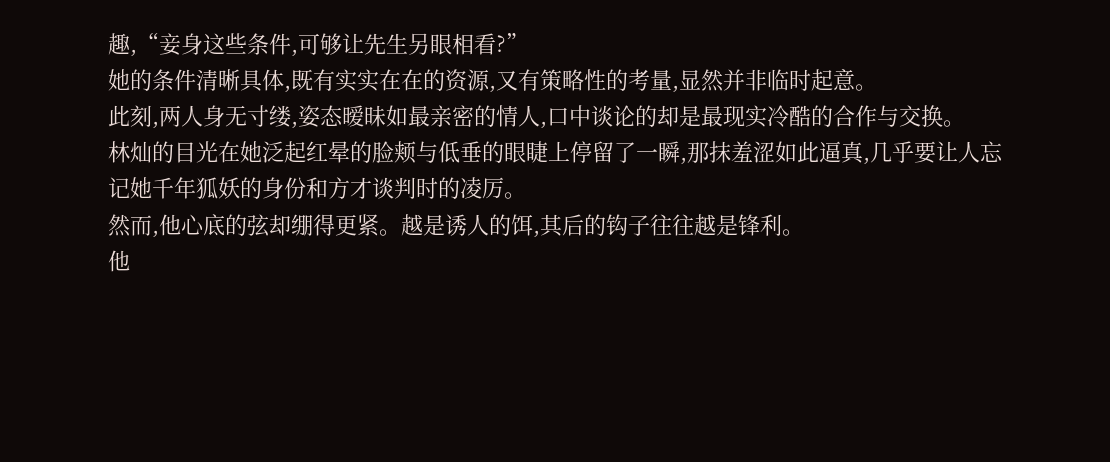趣,“妾身这些条件,可够让先生另眼相看?”
她的条件清晰具体,既有实实在在的资源,又有策略性的考量,显然并非临时起意。
此刻,两人身无寸缕,姿态暧昧如最亲密的情人,口中谈论的却是最现实冷酷的合作与交换。
林灿的目光在她泛起红晕的脸颊与低垂的眼睫上停留了一瞬,那抹羞涩如此逼真,几乎要让人忘记她千年狐妖的身份和方才谈判时的凌厉。
然而,他心底的弦却绷得更紧。越是诱人的饵,其后的钩子往往越是锋利。
他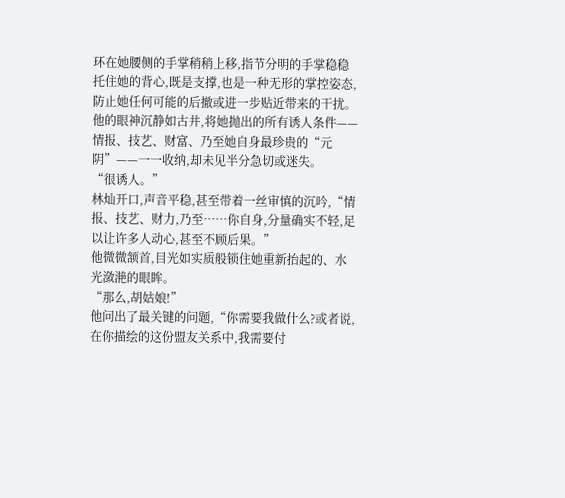环在她腰侧的手掌稍稍上移,指节分明的手掌稳稳托住她的背心,既是支撑,也是一种无形的掌控姿态,防止她任何可能的后撤或进一步贴近带来的干扰。
他的眼神沉静如古井,将她抛出的所有诱人条件——情报、技艺、财富、乃至她自身最珍贵的“元阴”——一一收纳,却未见半分急切或迷失。
“很诱人。”
林灿开口,声音平稳,甚至带着一丝审慎的沉吟,“情报、技艺、财力,乃至……你自身,分量确实不轻,足以让许多人动心,甚至不顾后果。”
他微微颔首,目光如实质般锁住她重新抬起的、水光潋滟的眼眸。
“那么,胡姑娘!”
他问出了最关键的问题,“你需要我做什么?或者说,在你描绘的这份盟友关系中,我需要付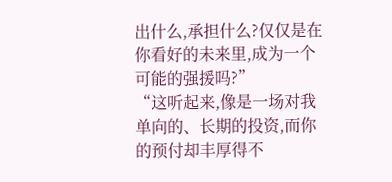出什么,承担什么?仅仅是在你看好的未来里,成为一个可能的强援吗?”
“这听起来,像是一场对我单向的、长期的投资,而你的预付却丰厚得不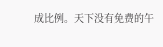成比例。天下没有免费的午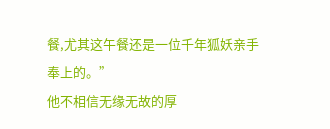餐,尤其这午餐还是一位千年狐妖亲手奉上的。”
他不相信无缘无故的厚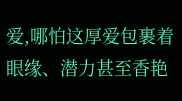爱,哪怕这厚爱包裹着眼缘、潜力甚至香艳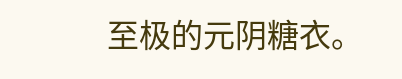至极的元阴糖衣。